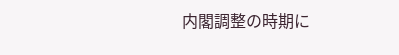内閣調整の時期に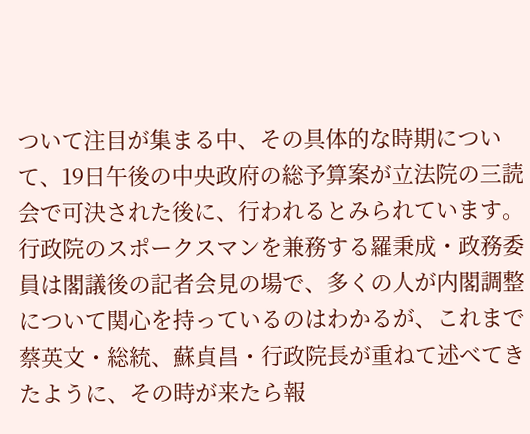ついて注目が集まる中、その具体的な時期について、19日午後の中央政府の総予算案が立法院の三読会で可決された後に、行われるとみられています。
行政院のスポークスマンを兼務する羅秉成・政務委員は閣議後の記者会見の場で、多くの人が内閣調整について関心を持っているのはわかるが、これまで蔡英文・総統、蘇貞昌・行政院長が重ねて述べてきたように、その時が来たら報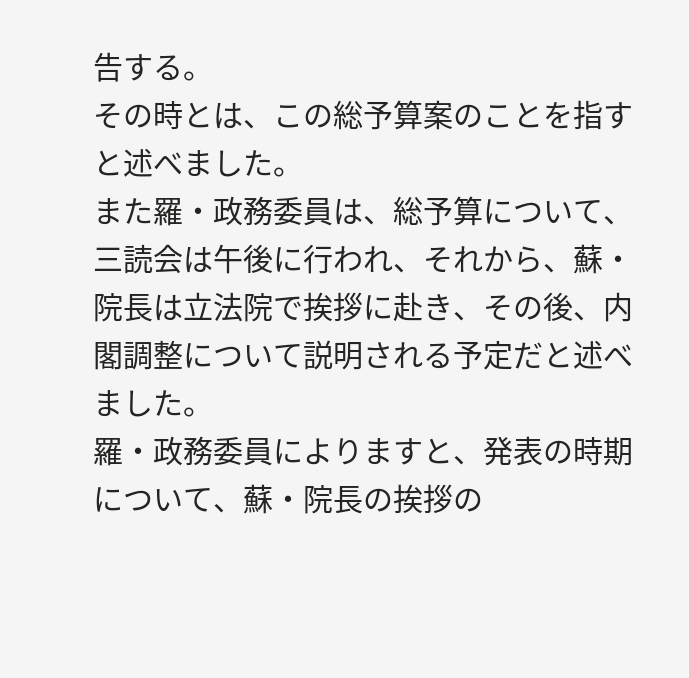告する。
その時とは、この総予算案のことを指すと述べました。
また羅・政務委員は、総予算について、三読会は午後に行われ、それから、蘇・院長は立法院で挨拶に赴き、その後、内閣調整について説明される予定だと述べました。
羅・政務委員によりますと、発表の時期について、蘇・院長の挨拶の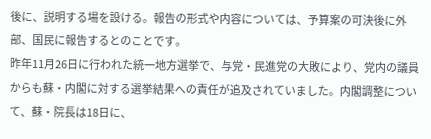後に、説明する場を設ける。報告の形式や内容については、予算案の可決後に外部、国民に報告するとのことです。
昨年11月26日に行われた統一地方選挙で、与党・民進党の大敗により、党内の議員からも蘇・内閣に対する選挙結果への責任が追及されていました。内閣調整について、蘇・院長は18日に、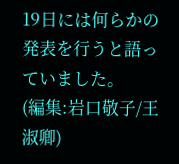19日には何らかの発表を行うと語っていました。
(編集:岩口敬子/王淑卿)